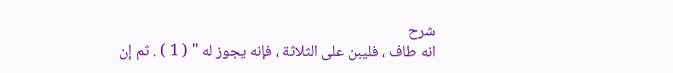شرح
انه طاف ، فليبن على الثلاثة ، فإنه يجوز له " ( 1 ) . ثم إن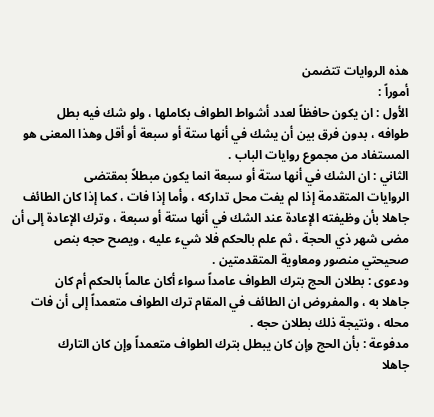هذه الروايات تتضمن
أموراً :
الأول : ان يكون حافظاً لعدد أشواط الطواف بكاملها ، ولو شك فيه بطل
طوافه ، بدون فرق بين أن يشك في أنها ستة أو سبعة أو أقل وهذا المعنى هو
المستفاد من مجموع روايات الباب .
الثاني : ان الشك في أنها ستة أو سبعة انما يكون مبطلاً بمقتضى
الروايات المتقدمة إذا لم يفت محل تداركه ، وأما إذا فات ، كما إذا كان الطائف
جاهلا بأن وظيفته الإعادة عند الشك في أنها ستة أو سبعة ، وترك الإعادة إلى أن
مضى شهر ذي الحجة ، ثم علم بالحكم فلا شيء عليه ، ويصح حجه بنص
صحيحتي منصور ومعاوية المتقدمتين .
ودعوى : بطلان الحج بترك الطواف عامداً سواء أكان عالماً بالحكم أم كان
جاهلا به ، والمفروض ان الطائف في المقام ترك الطواف متعمداً إلى أن فات
محله ، ونتيجة ذلك بطلان حجه .
مدفوعة : بأن الحج وإن كان يبطل بترك الطواف متعمداً وإن كان التارك
جاهلا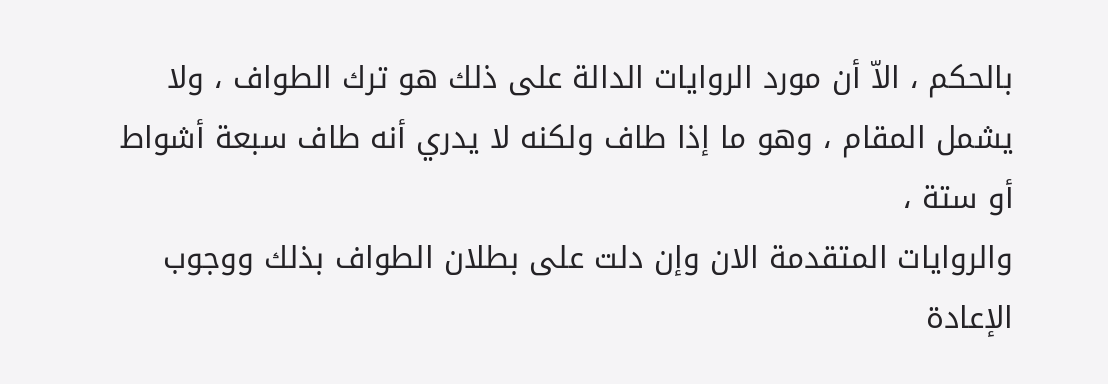بالحكم ، الاّ أن مورد الروايات الدالة على ذلك هو ترك الطواف ، ولا
يشمل المقام ، وهو ما إذا طاف ولكنه لا يدري أنه طاف سبعة أشواط أو ستة ،
والروايات المتقدمة الان وإن دلت على بطلان الطواف بذلك ووجوب الإعادة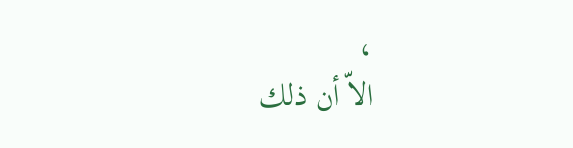،
الاّ أن ذلك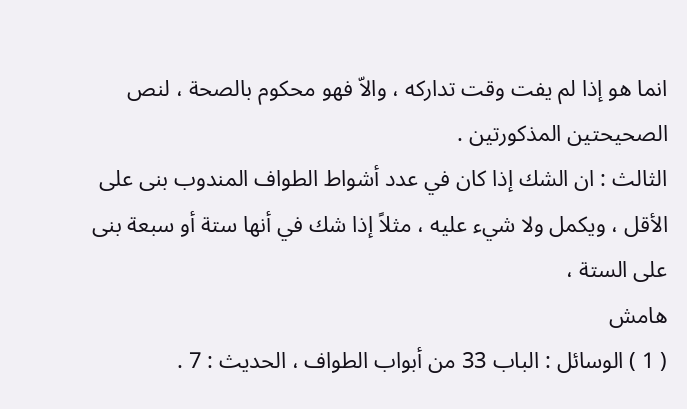انما هو إذا لم يفت وقت تداركه ، والاّ فهو محكوم بالصحة ، لنص
الصحيحتين المذكورتين .
الثالث : ان الشك إذا كان في عدد أشواط الطواف المندوب بنى على
الأقل ، ويكمل ولا شيء عليه ، مثلاً إذا شك في أنها ستة أو سبعة بنى على الستة ،
هامش
( 1 ) الوسائل : الباب 33 من أبواب الطواف ، الحديث : 7 .